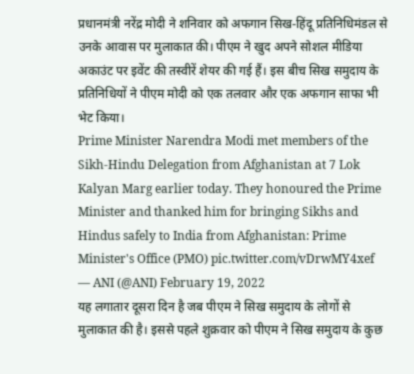प्रधानमंत्री नरेंद्र मोदी ने शनिवार को अफगान सिख-हिंदू प्रतिनिधिमंडल से उनके आवास पर मुलाकात की। पीएम ने खुद अपने सोशल मीडिया अकाउंट पर इवेंट की तस्वीरें शेयर की गई हैं। इस बीच सिख समुदाय के प्रतिनिधियों ने पीएम मोदी को एक तलवार और एक अफगान साफा भी भेट किया।
Prime Minister Narendra Modi met members of the Sikh-Hindu Delegation from Afghanistan at 7 Lok Kalyan Marg earlier today. They honoured the Prime Minister and thanked him for bringing Sikhs and Hindus safely to India from Afghanistan: Prime Minister's Office (PMO) pic.twitter.com/vDrwMY4xef
— ANI (@ANI) February 19, 2022
यह लगातार दूसरा दिन है जब पीएम ने सिख समुदाय के लोगों से मुलाकात की है। इससे पहले शुक्रवार को पीएम ने सिख समुदाय के कुछ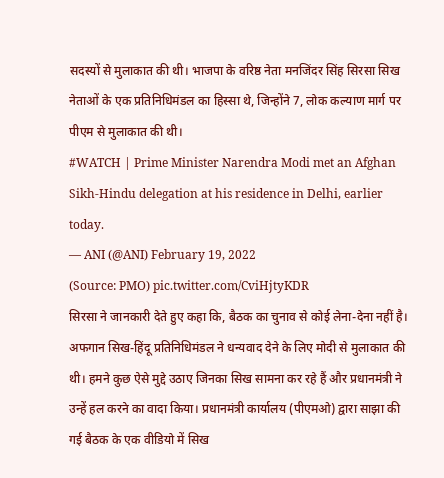सदस्यों से मुलाकात की थी। भाजपा के वरिष्ठ नेता मनजिंदर सिंह सिरसा सिख नेताओं के एक प्रतिनिधिमंडल का हिस्सा थे, जिन्होंने 7, लोक कल्याण मार्ग पर पीएम से मुलाकात की थी।
#WATCH | Prime Minister Narendra Modi met an Afghan Sikh-Hindu delegation at his residence in Delhi, earlier today.
— ANI (@ANI) February 19, 2022
(Source: PMO) pic.twitter.com/CviHjtyKDR
सिरसा ने जानकारी देते हुए कहा कि, बैठक का चुनाव से कोई लेना-देना नहीं है। अफगान सिख-हिंदू प्रतिनिधिमंडल ने धन्यवाद देने के लिए मोदी से मुलाकात की थी। हमने कुछ ऐसे मुद्दे उठाए जिनका सिख सामना कर रहे हैं और प्रधानमंत्री ने उन्हें हल करने का वादा किया। प्रधानमंत्री कार्यालय (पीएमओ) द्वारा साझा की गई बैठक के एक वीडियो में सिख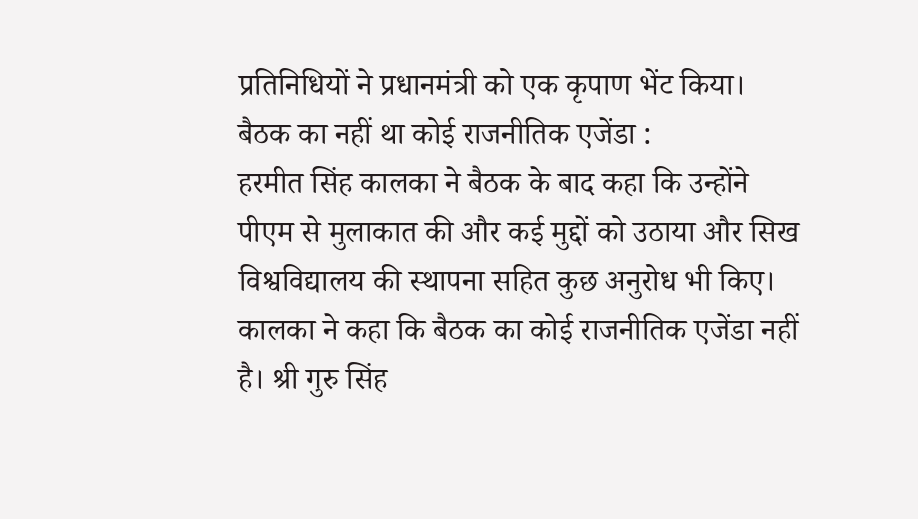प्रतिनिधियों ने प्रधानमंत्री को एक कृपाण भेंट किया।
बैठक का नहीं था कोई राजनीतिक एजेंडा :
हरमीत सिंह कालका ने बैठक के बाद कहा कि उन्होंने पीएम से मुलाकात की और कई मुद्दों को उठाया और सिख विश्वविद्यालय की स्थापना सहित कुछ अनुरोध भी किए। कालका ने कहा कि बैठक का कोई राजनीतिक एजेंडा नहीं है। श्री गुरु सिंह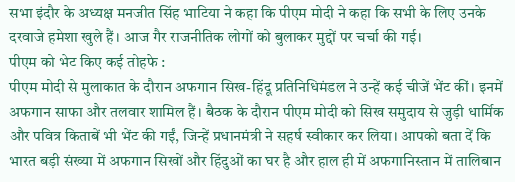सभा इंदौर के अध्यक्ष मनजीत सिंह भाटिया ने कहा कि पीएम मोदी ने कहा कि सभी के लिए उनके दरवाजे हमेशा खुले हैं। आज गैर राजनीतिक लोगों को बुलाकर मुद्दों पर चर्चा की गई।
पीएम को भेट किए कई तोहफे :
पीएम मोदी से मुलाकात के दौरान अफगान सिख-हिंदू प्रतिनिधिमंडल ने उन्हें कई चीजें भेंट कीं। इनमें अफगान साफा और तलवार शामिल हैं। बैठक के दौरान पीएम मोदी को सिख समुदाय से जुड़ी धार्मिक और पवित्र किताबें भी भेंट की गईं, जिन्हें प्रधानमंत्री ने सहर्ष स्वीकार कर लिया। आपको बता दें कि भारत बड़ी संख्या में अफगान सिखों और हिंदुओं का घर है और हाल ही में अफगानिस्तान में तालिबान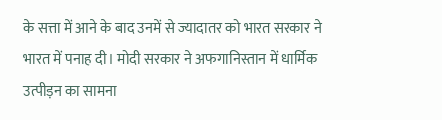के सत्ता में आने के बाद उनमें से ज्यादातर को भारत सरकार ने भारत में पनाह दी। मोदी सरकार ने अफगानिस्तान में धार्मिक उत्पीड़न का सामना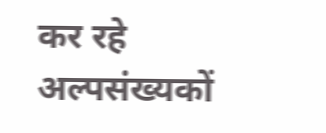कर रहे अल्पसंख्यकों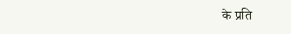के प्रति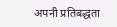अपनी प्रतिबद्धता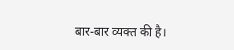बार-बार व्यक्त की है।